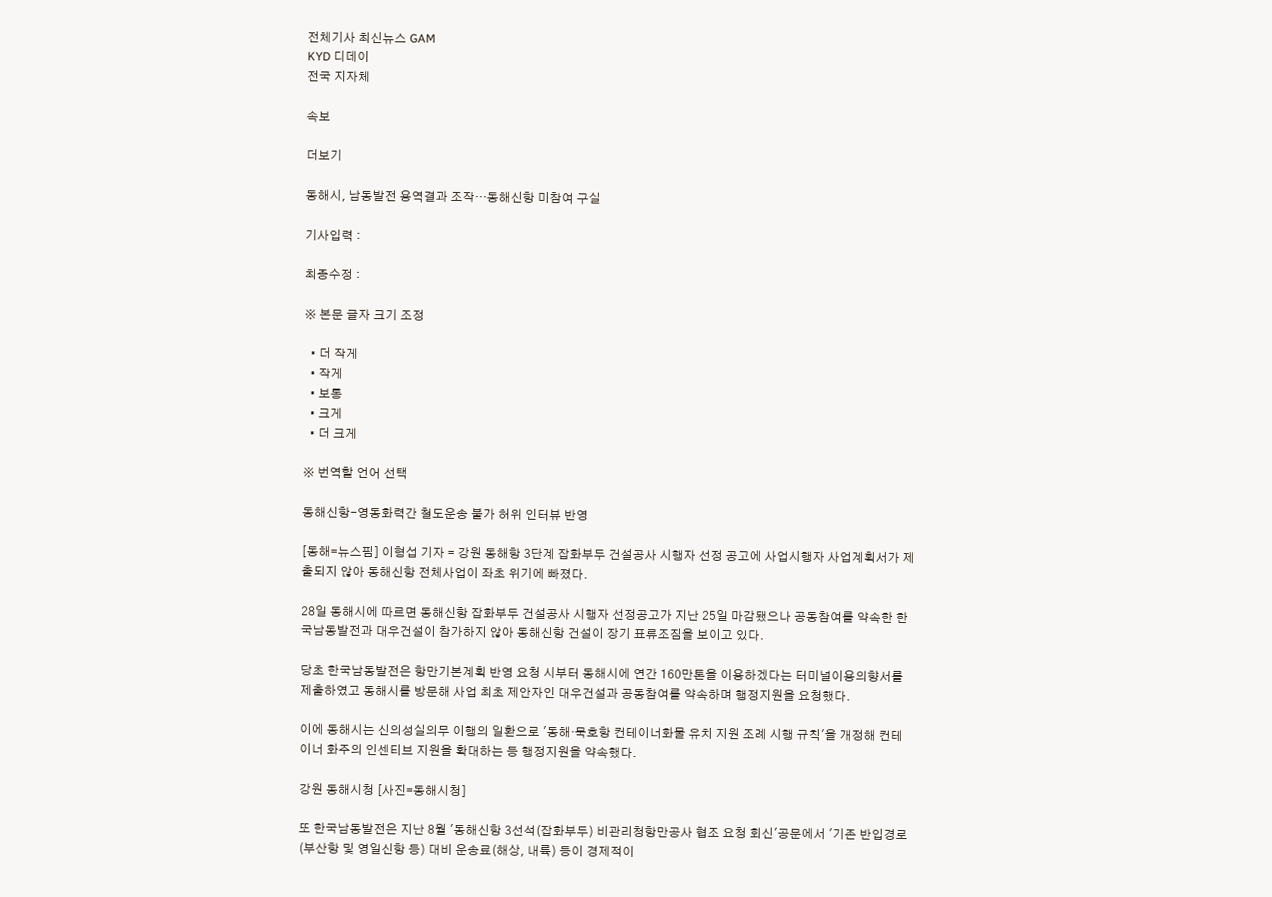전체기사 최신뉴스 GAM
KYD 디데이
전국 지자체

속보

더보기

동해시, 남동발전 용역결과 조작…동해신항 미참여 구실

기사입력 :

최종수정 :

※ 본문 글자 크기 조정

  • 더 작게
  • 작게
  • 보통
  • 크게
  • 더 크게

※ 번역할 언어 선택

동해신항-영동화력간 철도운송 불가 허위 인터뷰 반영

[동해=뉴스핌] 이형섭 기자 = 강원 동해항 3단계 잡화부두 건설공사 시행자 선정 공고에 사업시행자 사업계획서가 제출되지 않아 동해신항 전체사업이 좌초 위기에 빠졌다.

28일 동해시에 따르면 동해신항 잡화부두 건설공사 시행자 선정공고가 지난 25일 마감됐으나 공동참여를 약속한 한국남동발전과 대우건설이 참가하지 않아 동해신항 건설이 장기 표류조짐을 보이고 있다.

당초 한국남동발전은 항만기본계획 반영 요청 시부터 동해시에 연간 160만톤을 이용하겠다는 터미널이용의향서를 제출하였고 동해시를 방문해 사업 최초 제안자인 대우건설과 공동참여를 약속하며 행정지원을 요청했다.

이에 동해시는 신의성실의무 이행의 일환으로 '동해·묵호항 컨테이너화물 유치 지원 조례 시행 규칙'을 개정해 컨테이너 화주의 인센티브 지원을 확대하는 등 행정지원을 약속했다.

강원 동해시청 [사진=동해시청]

또 한국남동발전은 지난 8월 '동해신항 3선석(잡화부두) 비관리청항만공사 협조 요청 회신'공문에서 '기존 반입경로(부산항 및 영일신항 등) 대비 운송료(해상, 내륙) 등이 경제적이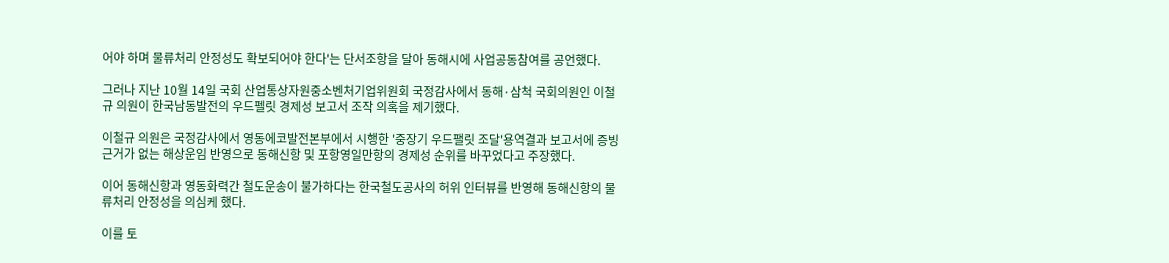어야 하며 물류처리 안정성도 확보되어야 한다'는 단서조항을 달아 동해시에 사업공동참여를 공언했다.

그러나 지난 10월 14일 국회 산업통상자원중소벤처기업위원회 국정감사에서 동해·삼척 국회의원인 이철규 의원이 한국남동발전의 우드펠릿 경제성 보고서 조작 의혹을 제기했다.

이철규 의원은 국정감사에서 영동에코발전본부에서 시행한 '중장기 우드팰릿 조달'용역결과 보고서에 증빙 근거가 없는 해상운임 반영으로 동해신항 및 포항영일만항의 경제성 순위를 바꾸었다고 주장했다.

이어 동해신항과 영동화력간 철도운송이 불가하다는 한국철도공사의 허위 인터뷰를 반영해 동해신항의 물류처리 안정성을 의심케 했다.

이를 토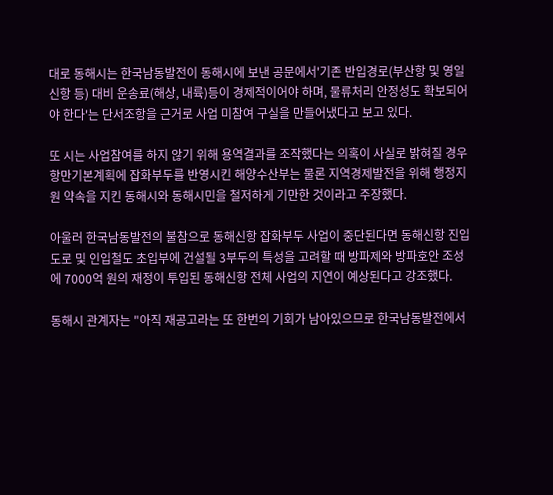대로 동해시는 한국남동발전이 동해시에 보낸 공문에서'기존 반입경로(부산항 및 영일신항 등) 대비 운송료(해상, 내륙)등이 경제적이어야 하며, 물류처리 안정성도 확보되어야 한다'는 단서조항을 근거로 사업 미참여 구실을 만들어냈다고 보고 있다.

또 시는 사업참여를 하지 않기 위해 용역결과를 조작했다는 의혹이 사실로 밝혀질 경우 항만기본계획에 잡화부두를 반영시킨 해양수산부는 물론 지역경제발전을 위해 행정지원 약속을 지킨 동해시와 동해시민을 철저하게 기만한 것이라고 주장했다.

아울러 한국남동발전의 불참으로 동해신항 잡화부두 사업이 중단된다면 동해신항 진입도로 및 인입철도 초입부에 건설될 3부두의 특성을 고려할 때 방파제와 방파호안 조성에 7000억 원의 재정이 투입된 동해신항 전체 사업의 지연이 예상된다고 강조했다.

동해시 관계자는 "아직 재공고라는 또 한번의 기회가 남아있으므로 한국남동발전에서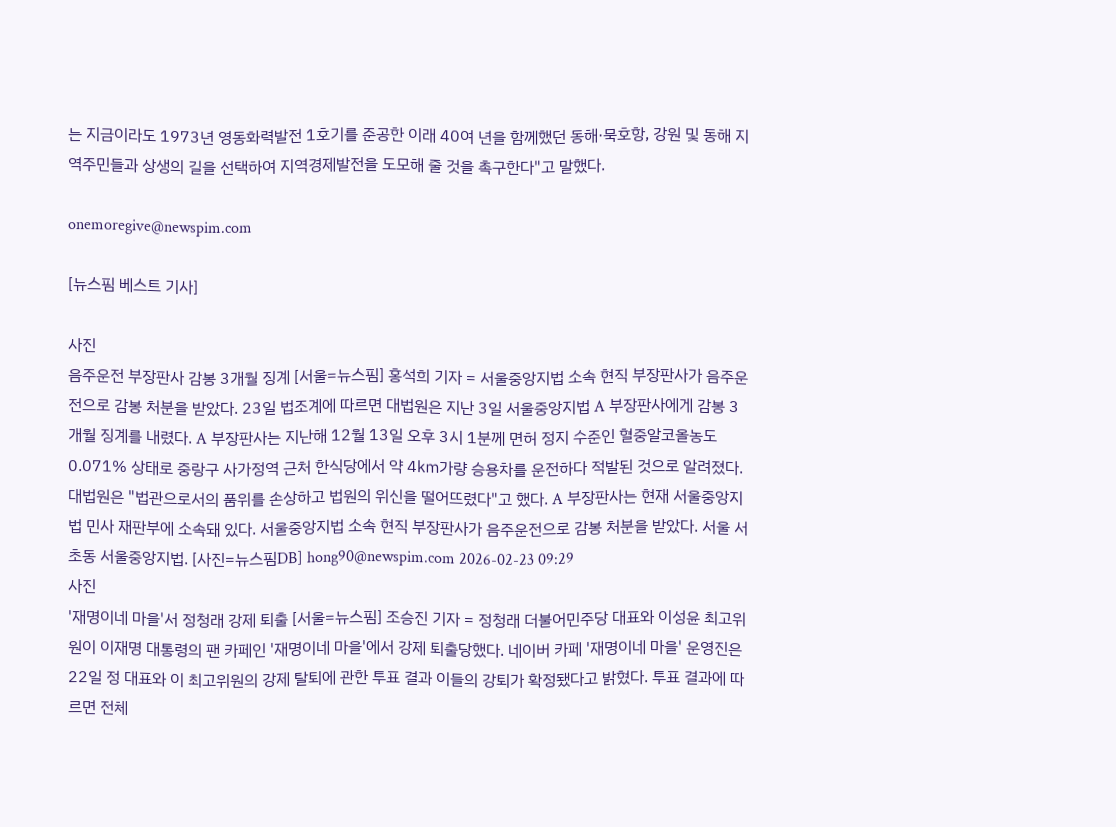는 지금이라도 1973년 영동화력발전 1호기를 준공한 이래 40여 년을 함께했던 동해·묵호항, 강원 및 동해 지역주민들과 상생의 길을 선택하여 지역경제발전을 도모해 줄 것을 촉구한다"고 말했다.

onemoregive@newspim.com

[뉴스핌 베스트 기사]

사진
음주운전 부장판사 감봉 3개월 징계 [서울=뉴스핌] 홍석희 기자 = 서울중앙지법 소속 현직 부장판사가 음주운전으로 감봉 처분을 받았다. 23일 법조계에 따르면 대법원은 지난 3일 서울중앙지법 A 부장판사에게 감봉 3개월 징계를 내렸다. A 부장판사는 지난해 12월 13일 오후 3시 1분께 면허 정지 수준인 혈중알코올농도 0.071% 상태로 중랑구 사가정역 근처 한식당에서 약 4㎞가량 승용차를 운전하다 적발된 것으로 알려졌다. 대법원은 "법관으로서의 품위를 손상하고 법원의 위신을 떨어뜨렸다"고 했다. A 부장판사는 현재 서울중앙지법 민사 재판부에 소속돼 있다. 서울중앙지법 소속 현직 부장판사가 음주운전으로 감봉 처분을 받았다. 서울 서초동 서울중앙지법. [사진=뉴스핌DB] hong90@newspim.com 2026-02-23 09:29
사진
'재명이네 마을'서 정청래 강제 퇴출 [서울=뉴스핌] 조승진 기자 = 정청래 더불어민주당 대표와 이성윤 최고위원이 이재명 대통령의 팬 카페인 '재명이네 마을'에서 강제 퇴출당했다. 네이버 카페 '재명이네 마을' 운영진은 22일 정 대표와 이 최고위원의 강제 탈퇴에 관한 투표 결과 이들의 강퇴가 확정됐다고 밝혔다. 투표 결과에 따르면 전체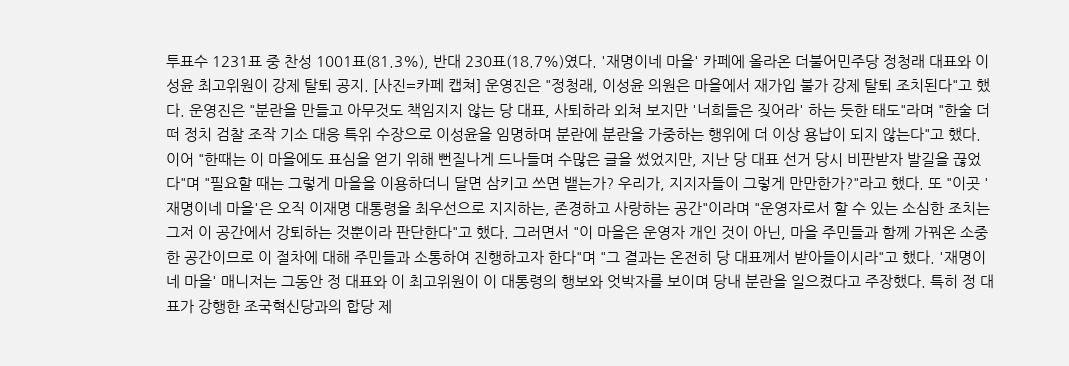투표수 1231표 중 찬성 1001표(81.3%), 반대 230표(18.7%)였다. '재명이네 마을' 카페에 올라온 더불어민주당 정청래 대표와 이성윤 최고위원이 강제 탈퇴 공지. [사진=카페 캡쳐] 운영진은 "정청래, 이성윤 의원은 마을에서 재가입 불가 강제 탈퇴 조치된다"고 했다. 운영진은 "분란을 만들고 아무것도 책임지지 않는 당 대표, 사퇴하라 외쳐 보지만 '너희들은 짖어라' 하는 듯한 태도"라며 "한술 더 떠 정치 검찰 조작 기소 대응 특위 수장으로 이성윤을 임명하며 분란에 분란을 가중하는 행위에 더 이상 용납이 되지 않는다"고 했다. 이어 "한때는 이 마을에도 표심을 얻기 위해 뻔질나게 드나들며 수많은 글을 썼었지만, 지난 당 대표 선거 당시 비판받자 발길을 끊었다"며 "필요할 때는 그렇게 마을을 이용하더니 달면 삼키고 쓰면 뱉는가? 우리가, 지지자들이 그렇게 만만한가?"라고 했다. 또 "이곳 '재명이네 마을'은 오직 이재명 대통령을 최우선으로 지지하는, 존경하고 사랑하는 공간"이라며 "운영자로서 할 수 있는 소심한 조치는 그저 이 공간에서 강퇴하는 것뿐이라 판단한다"고 했다. 그러면서 "이 마을은 운영자 개인 것이 아닌, 마을 주민들과 함께 가꿔온 소중한 공간이므로 이 절차에 대해 주민들과 소통하여 진행하고자 한다"며 "그 결과는 온전히 당 대표께서 받아들이시라"고 했다. '재명이네 마을' 매니저는 그동안 정 대표와 이 최고위원이 이 대통령의 행보와 엇박자를 보이며 당내 분란을 일으켰다고 주장했다. 특히 정 대표가 강행한 조국혁신당과의 합당 제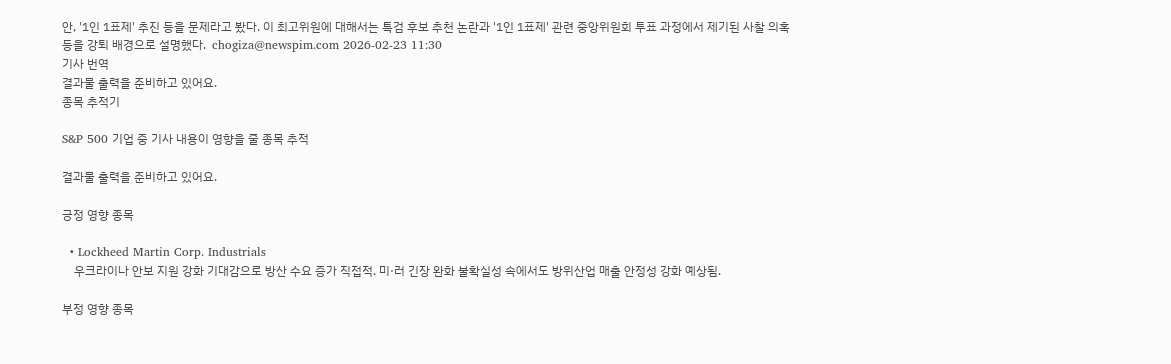안, '1인 1표제' 추진 등을 문제라고 봤다. 이 최고위원에 대해서는 특검 후보 추천 논란과 '1인 1표제' 관련 중앙위원회 투표 과정에서 제기된 사찰 의혹 등을 강퇴 배경으로 설명했다.  chogiza@newspim.com 2026-02-23 11:30
기사 번역
결과물 출력을 준비하고 있어요.
종목 추적기

S&P 500 기업 중 기사 내용이 영향을 줄 종목 추적

결과물 출력을 준비하고 있어요.

긍정 영향 종목

  • Lockheed Martin Corp. Industrials
    우크라이나 안보 지원 강화 기대감으로 방산 수요 증가 직접적. 미·러 긴장 완화 불확실성 속에서도 방위산업 매출 안정성 강화 예상됨.

부정 영향 종목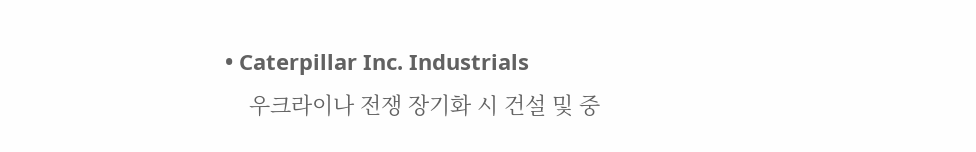• Caterpillar Inc. Industrials
    우크라이나 전쟁 장기화 시 건설 및 중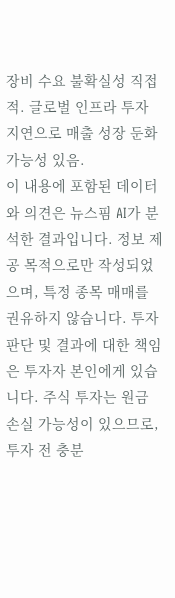장비 수요 불확실성 직접적. 글로벌 인프라 투자 지연으로 매출 성장 둔화 가능성 있음.
이 내용에 포함된 데이터와 의견은 뉴스핌 AI가 분석한 결과입니다. 정보 제공 목적으로만 작성되었으며, 특정 종목 매매를 권유하지 않습니다. 투자 판단 및 결과에 대한 책임은 투자자 본인에게 있습니다. 주식 투자는 원금 손실 가능성이 있으므로, 투자 전 충분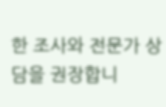한 조사와 전문가 상담을 권장합니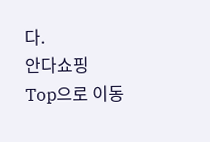다.
안다쇼핑
Top으로 이동